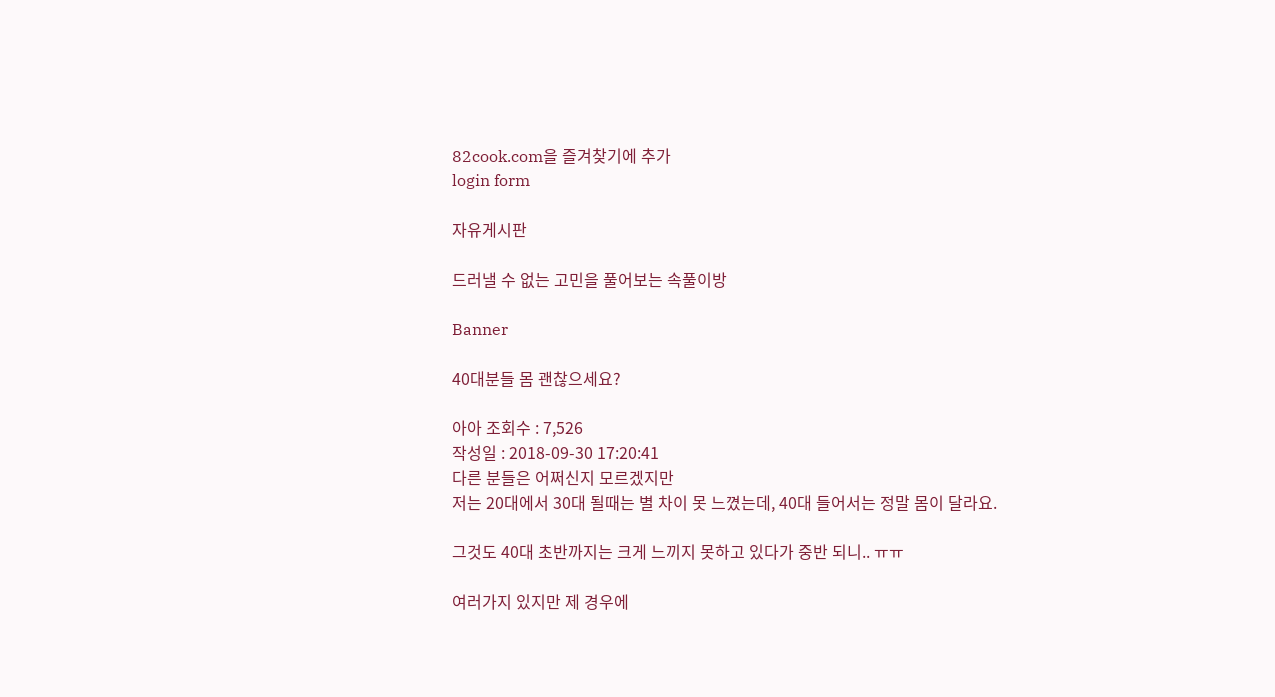82cook.com을 즐겨찾기에 추가
login form

자유게시판

드러낼 수 없는 고민을 풀어보는 속풀이방

Banner

40대분들 몸 괜찮으세요?

아아 조회수 : 7,526
작성일 : 2018-09-30 17:20:41
다른 분들은 어쩌신지 모르겠지만
저는 20대에서 30대 될때는 별 차이 못 느꼈는데, 40대 들어서는 정말 몸이 달라요.

그것도 40대 초반까지는 크게 느끼지 못하고 있다가 중반 되니.. ㅠㅠ

여러가지 있지만 제 경우에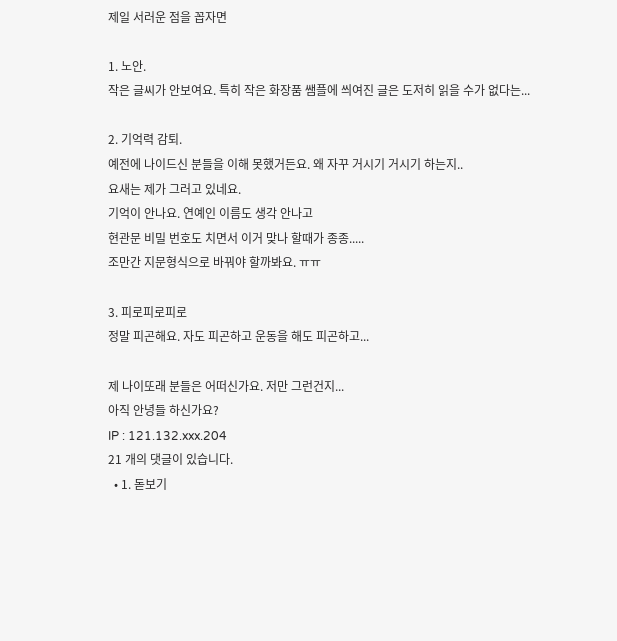제일 서러운 점을 꼽자면

1. 노안.
작은 글씨가 안보여요. 특히 작은 화장품 쌤플에 씌여진 글은 도저히 읽을 수가 없다는...

2. 기억력 감퇴.
예전에 나이드신 분들을 이해 못했거든요. 왜 자꾸 거시기 거시기 하는지..
요새는 제가 그러고 있네요.
기억이 안나요. 연예인 이름도 생각 안나고
현관문 비밀 번호도 치면서 이거 맞나 할때가 종종.....
조만간 지문형식으로 바꿔야 할까봐요. ㅠㅠ

3. 피로피로피로
정말 피곤해요. 자도 피곤하고 운동을 해도 피곤하고...

제 나이또래 분들은 어떠신가요. 저만 그런건지...
아직 안녕들 하신가요?
IP : 121.132.xxx.204
21 개의 댓글이 있습니다.
  • 1. 돋보기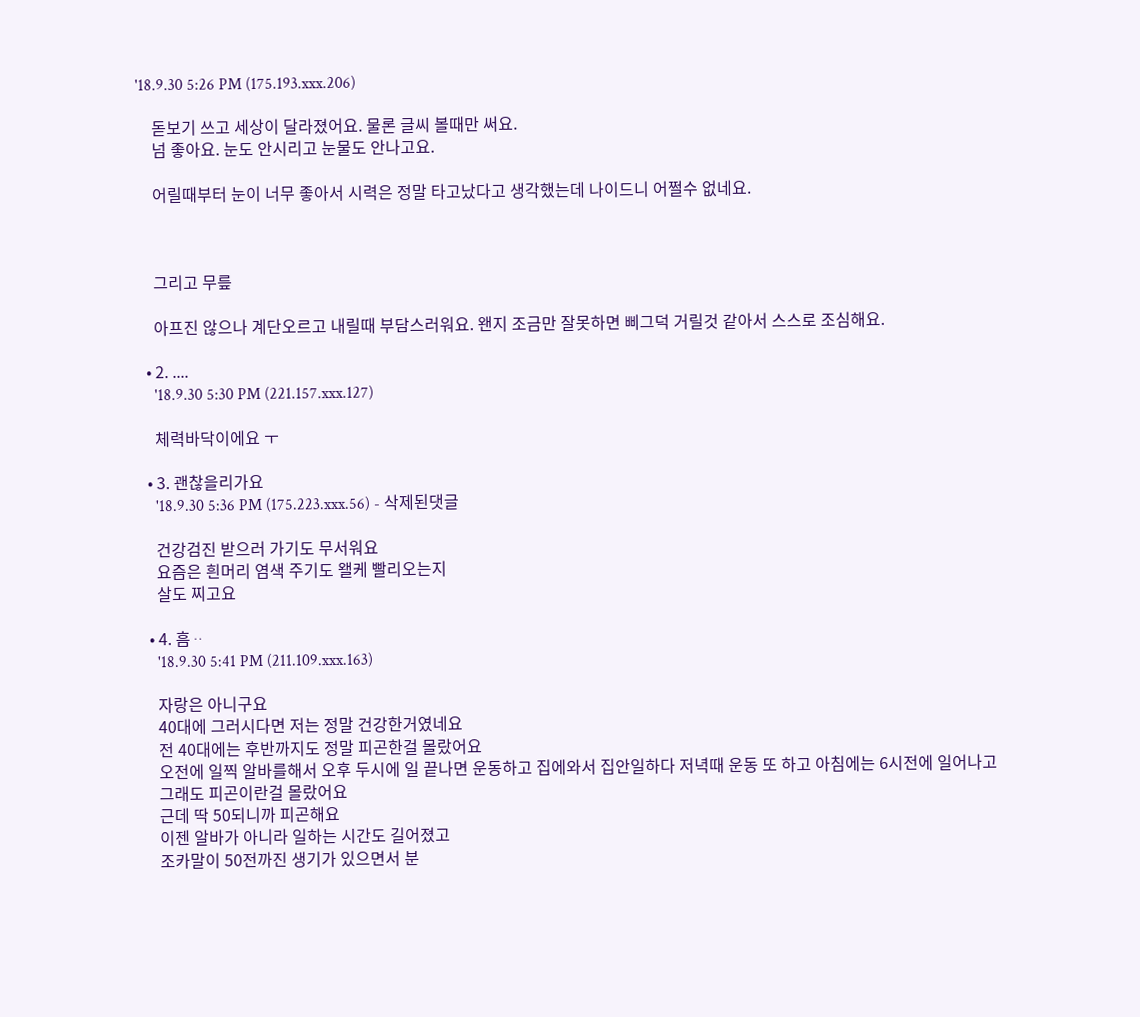'18.9.30 5:26 PM (175.193.xxx.206)

    돋보기 쓰고 세상이 달라졌어요. 물론 글씨 볼때만 써요.
    넘 좋아요. 눈도 안시리고 눈물도 안나고요.

    어릴때부터 눈이 너무 좋아서 시력은 정말 타고났다고 생각했는데 나이드니 어쩔수 없네요.



    그리고 무릎

    아프진 않으나 계단오르고 내릴때 부담스러워요. 왠지 조금만 잘못하면 삐그덕 거릴것 같아서 스스로 조심해요.

  • 2. ....
    '18.9.30 5:30 PM (221.157.xxx.127)

    체력바닥이에요 ㅜ

  • 3. 괜찮을리가요
    '18.9.30 5:36 PM (175.223.xxx.56) - 삭제된댓글

    건강검진 받으러 가기도 무서워요
    요즘은 흰머리 염색 주기도 왤케 빨리오는지
    살도 찌고요

  • 4. 흠ᆢ
    '18.9.30 5:41 PM (211.109.xxx.163)

    자랑은 아니구요
    40대에 그러시다면 저는 정말 건강한거였네요
    전 40대에는 후반까지도 정말 피곤한걸 몰랐어요
    오전에 일찍 알바를해서 오후 두시에 일 끝나면 운동하고 집에와서 집안일하다 저녁때 운동 또 하고 아침에는 6시전에 일어나고
    그래도 피곤이란걸 몰랐어요
    근데 딱 50되니까 피곤해요
    이젠 알바가 아니라 일하는 시간도 길어졌고
    조카말이 50전까진 생기가 있으면서 분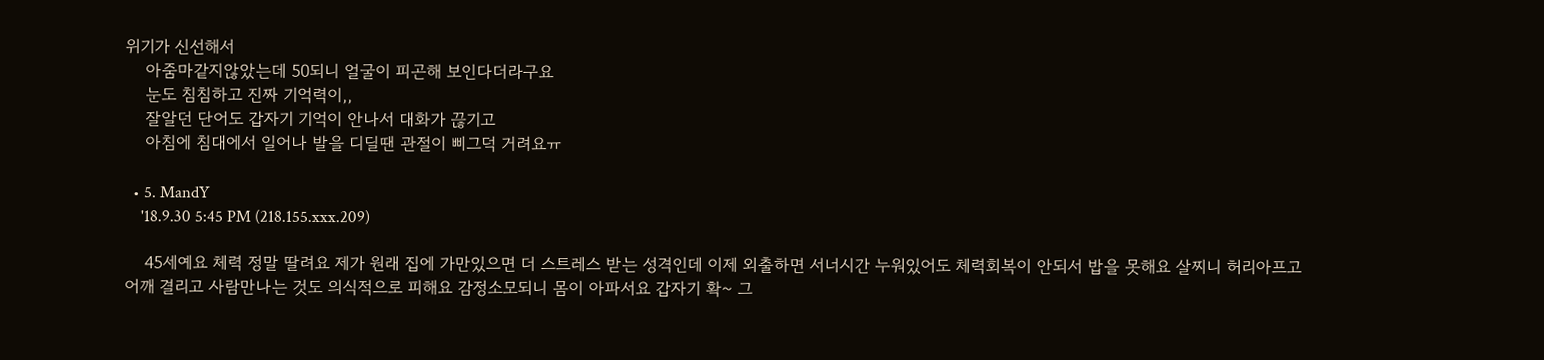위기가 신선해서
    아줌마같지않았는데 50되니 얼굴이 피곤해 보인다더라구요
    눈도 침침하고 진짜 기억력이,,
    잘알던 단어도 갑자기 기억이 안나서 대화가 끊기고
    아침에 침대에서 일어나 발을 디딜땐 관절이 삐그덕 거려요ㅠ

  • 5. MandY
    '18.9.30 5:45 PM (218.155.xxx.209)

    45세예요 체력 정말 딸려요 제가 원래 집에 가만있으면 더 스트레스 받는 성격인데 이제 외출하면 서너시간 누워있어도 체력회복이 안되서 밥을 못해요 살찌니 허리아프고 어깨 결리고 사람만나는 것도 의식적으로 피해요 감정소모되니 몸이 아파서요 갑자기 확~ 그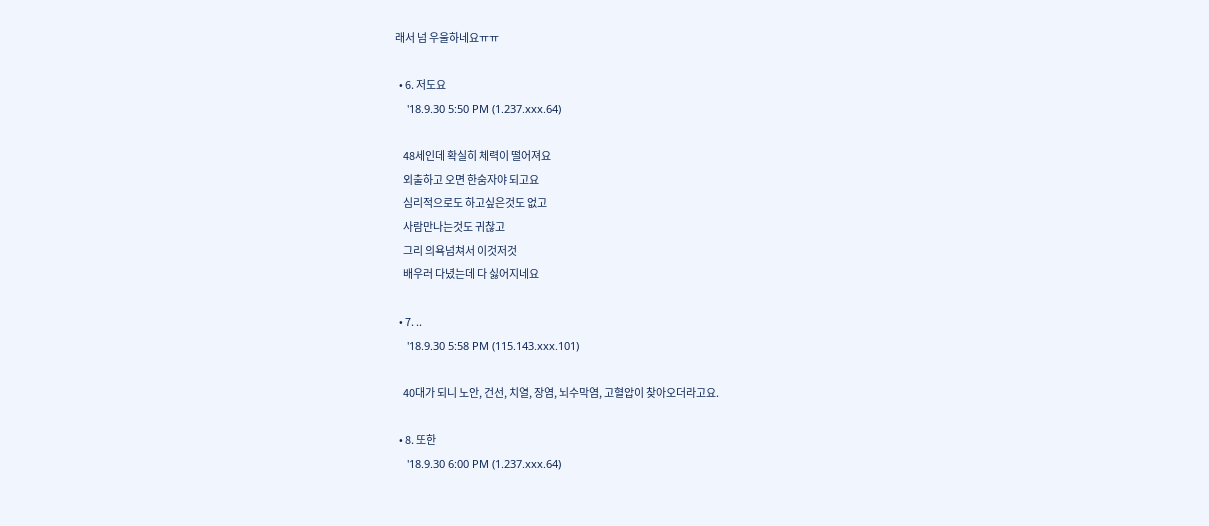래서 넘 우울하네요ㅠㅠ

  • 6. 저도요
    '18.9.30 5:50 PM (1.237.xxx.64)

    48세인데 확실히 체력이 떨어져요
    외출하고 오면 한숨자야 되고요
    심리적으로도 하고싶은것도 없고
    사람만나는것도 귀찮고
    그리 의욕넘쳐서 이것저것
    배우러 다녔는데 다 싫어지네요

  • 7. ..
    '18.9.30 5:58 PM (115.143.xxx.101)

    40대가 되니 노안, 건선, 치열, 장염, 뇌수막염, 고혈압이 찾아오더라고요.

  • 8. 또한
    '18.9.30 6:00 PM (1.237.xxx.64)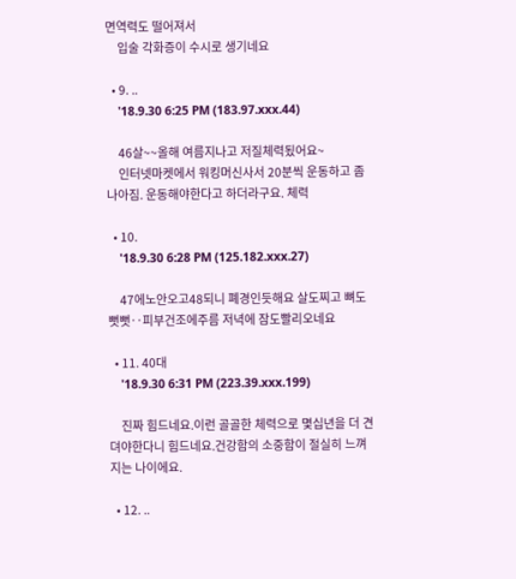면역력도 떨어져서
    입술 각화증이 수시로 생기네요

  • 9. ..
    '18.9.30 6:25 PM (183.97.xxx.44)

    46살~~올해 여름지나고 저질체력됬어요~
    인터넷마켓에서 워킹머신사서 20분씩 운동하고 좀 나아짐. 운동해야한다고 하더라구요. 체력

  • 10.
    '18.9.30 6:28 PM (125.182.xxx.27)

    47에노안오고48되니 폐경인듯해요 살도찌고 뼈도뻣뻣‥피부건조에주름 저녁에 잠도빨리오네요

  • 11. 40대
    '18.9.30 6:31 PM (223.39.xxx.199)

    진짜 힘드네요.이런 골골한 체력으로 몇십년을 더 견뎌야한다니 힘드네요.건강함의 소중함이 절실히 느껴지는 나이에요.

  • 12. ..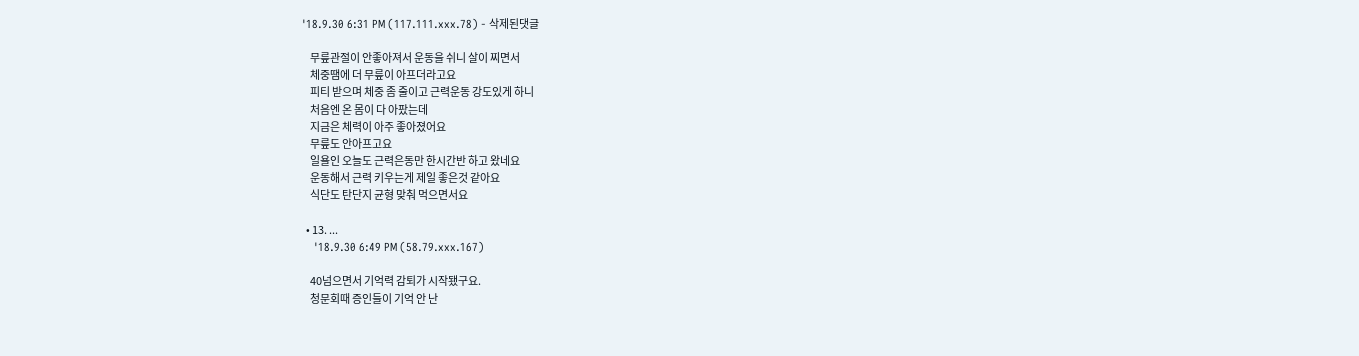'18.9.30 6:31 PM (117.111.xxx.78) - 삭제된댓글

    무릎관절이 안좋아져서 운동을 쉬니 살이 찌면서
    체중땜에 더 무릎이 아프더라고요
    피티 받으며 체중 좀 줄이고 근력운동 강도있게 하니
    처음엔 온 몸이 다 아팠는데
    지금은 체력이 아주 좋아졌어요
    무릎도 안아프고요
    일욜인 오늘도 근력은동만 한시간반 하고 왔네요
    운동해서 근력 키우는게 제일 좋은것 같아요
    식단도 탄단지 균형 맞춰 먹으면서요

  • 13. ...
    '18.9.30 6:49 PM (58.79.xxx.167)

    40넘으면서 기억력 감퇴가 시작됐구요.
    청문회때 증인들이 기억 안 난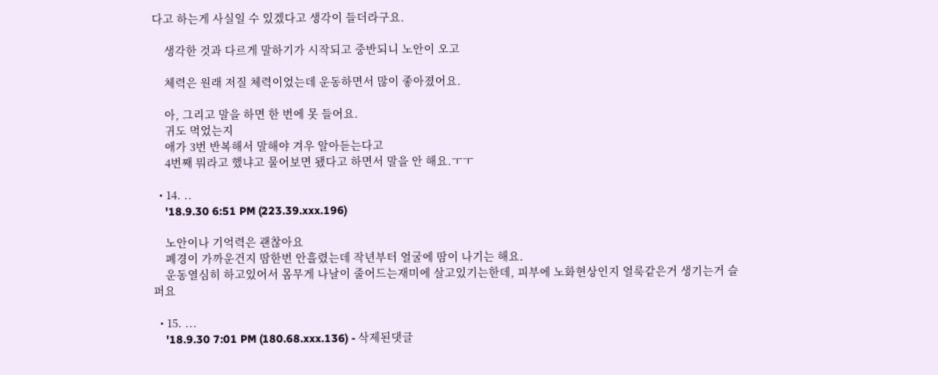다고 하는게 사실일 수 있겠다고 생각이 들더라구요.

    생각한 것과 다르게 말하기가 시작되고 중반되니 노안이 오고

    체력은 원래 저질 체력이었는데 운동하면서 많이 좋아졌어요.

    아, 그리고 말을 하면 한 번에 못 들어요.
    귀도 먹었는지
    애가 3번 반복해서 말해야 겨우 알아듣는다고
    4번째 뭐라고 했냐고 물어보면 됐다고 하면서 말을 안 해요.ㅜㅜ

  • 14. ..
    '18.9.30 6:51 PM (223.39.xxx.196)

    노안이나 기억력은 괜찮아요
    폐경이 가까운건지 땀한번 안흘렸는데 작년부터 얼굴에 땀이 나기는 해요.
    운동열심히 하고있어서 몸무게 나날이 줄어드는재미에 살고있기는한데, 피부에 노화현상인지 얼룩같은거 생기는거 슬퍼요

  • 15. ...
    '18.9.30 7:01 PM (180.68.xxx.136) - 삭제된댓글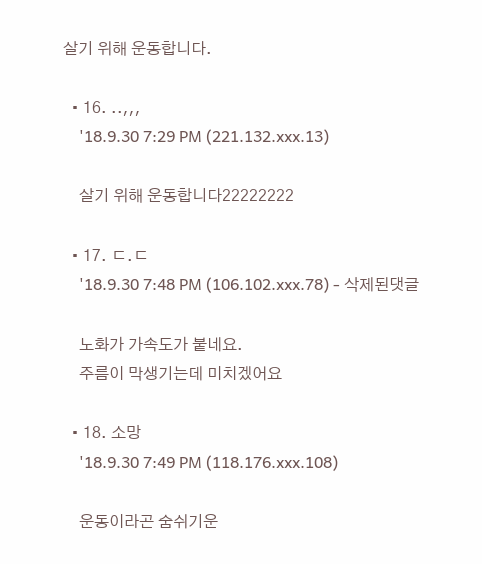살기 위해 운동합니다.

  • 16. ..,,,
    '18.9.30 7:29 PM (221.132.xxx.13)

    살기 위해 운동합니다22222222

  • 17. ㄷ.ㄷ
    '18.9.30 7:48 PM (106.102.xxx.78) - 삭제된댓글

    노화가 가속도가 붙네요.
    주름이 막생기는데 미치겠어요

  • 18. 소망
    '18.9.30 7:49 PM (118.176.xxx.108)

    운동이라곤 숨쉬기운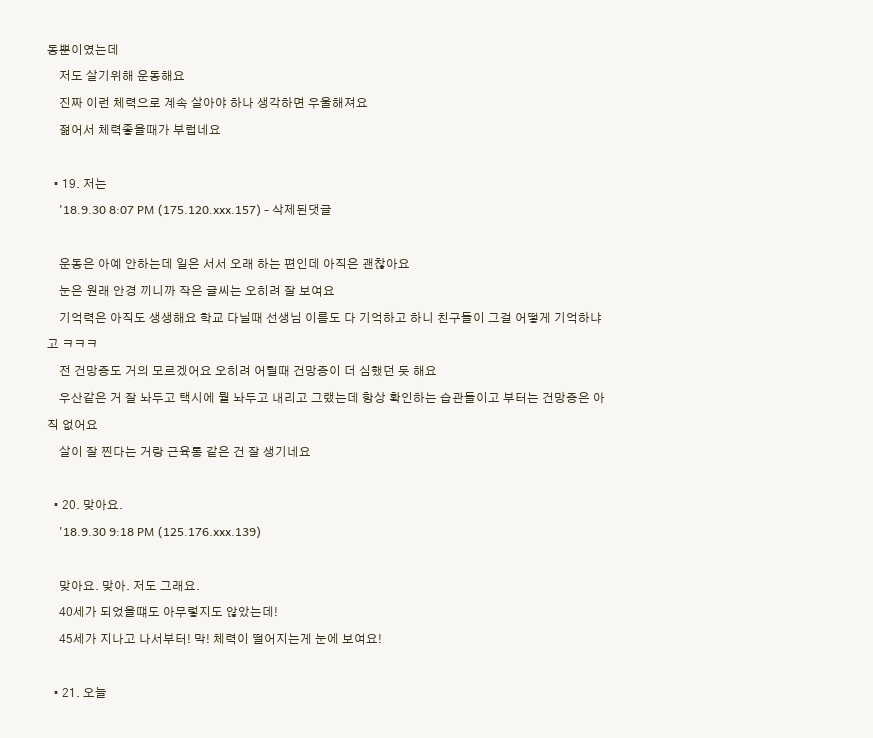동뿐이였는데
    저도 살기위해 운동해요
    진짜 이런 체력으로 계속 살아야 하나 생각하면 우울해져요
    젊어서 체력좋을때가 부럽네요

  • 19. 저는
    '18.9.30 8:07 PM (175.120.xxx.157) - 삭제된댓글

    운동은 아예 안하는데 일은 서서 오래 하는 편인데 아직은 괜찮아요
    눈은 원래 안경 끼니까 작은 글씨는 오히려 잘 보여요
    기억력은 아직도 생생해요 학교 다닐때 선생님 이름도 다 기억하고 하니 친구들이 그걸 어떻게 기억하냐고 ㅋㅋㅋ
    전 건망증도 거의 모르겠어요 오히려 어릴때 건망증이 더 심했던 듯 해요
    우산같은 거 잘 놔두고 택시에 뭘 놔두고 내리고 그랬는데 항상 확인하는 습관들이고 부터는 건망증은 아직 없어요
    살이 잘 찐다는 거랑 근육통 같은 건 잘 생기네요

  • 20. 맞아요.
    '18.9.30 9:18 PM (125.176.xxx.139)

    맞아요. 맞아. 저도 그래요.
    40세가 되었을떄도 아무렇지도 않았는데!
    45세가 지나고 나서부터! 막! 체력이 떨어지는게 눈에 보여요!

  • 21. 오늘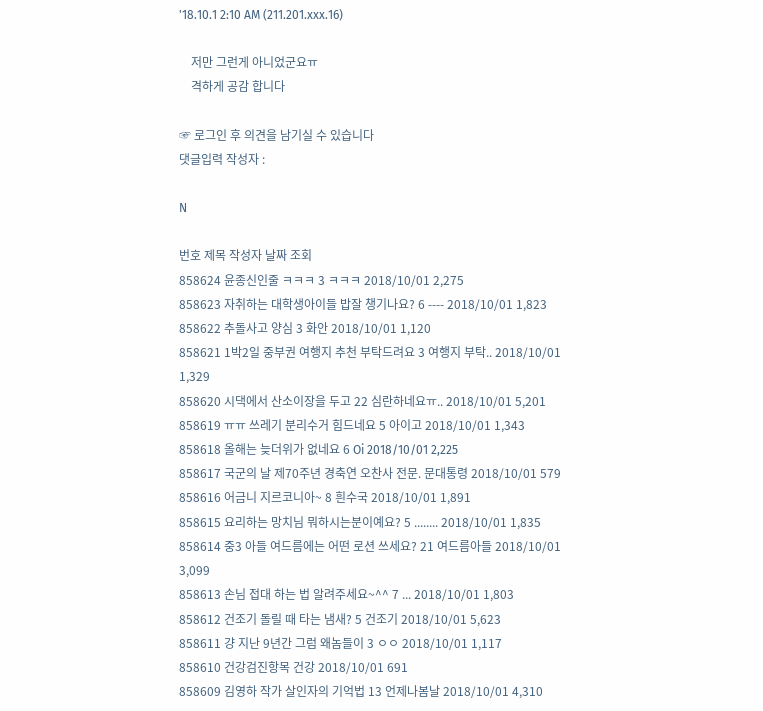'18.10.1 2:10 AM (211.201.xxx.16)

    저만 그런게 아니었군요ㅠ
    격하게 공감 합니다

☞ 로그인 후 의견을 남기실 수 있습니다
댓글입력 작성자 :

N

번호 제목 작성자 날짜 조회
858624 윤종신인줄 ㅋㅋㅋ 3 ㅋㅋㅋ 2018/10/01 2,275
858623 자취하는 대학생아이들 밥잘 챙기나요? 6 ---- 2018/10/01 1,823
858622 추돌사고 양심 3 화안 2018/10/01 1,120
858621 1박2일 중부권 여행지 추천 부탁드려요 3 여행지 부탁.. 2018/10/01 1,329
858620 시댁에서 산소이장을 두고 22 심란하네요ㅠ.. 2018/10/01 5,201
858619 ㅠㅠ 쓰레기 분리수거 힘드네요 5 아이고 2018/10/01 1,343
858618 올해는 늦더위가 없네요 6 Oi 2018/10/01 2,225
858617 국군의 날 제70주년 경축연 오찬사 전문. 문대통령 2018/10/01 579
858616 어금니 지르코니아~ 8 흰수국 2018/10/01 1,891
858615 요리하는 망치님 뭐하시는분이예요? 5 ........ 2018/10/01 1,835
858614 중3 아들 여드름에는 어떤 로션 쓰세요? 21 여드름아들 2018/10/01 3,099
858613 손님 접대 하는 법 알려주세요~^^ 7 ... 2018/10/01 1,803
858612 건조기 돌릴 때 타는 냄새? 5 건조기 2018/10/01 5,623
858611 걍 지난 9년간 그럼 왜놈들이 3 ㅇㅇ 2018/10/01 1,117
858610 건강검진항목 건강 2018/10/01 691
858609 김영하 작가 살인자의 기억법 13 언제나봄날 2018/10/01 4,310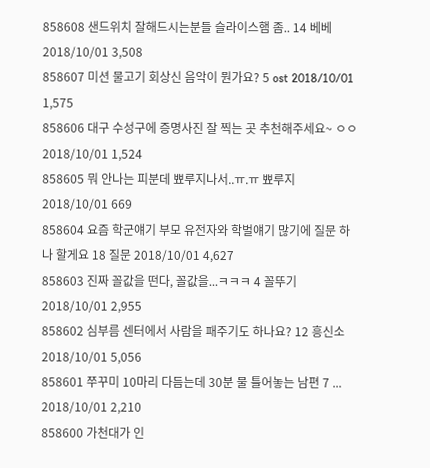858608 샌드위치 잘해드시는분들 슬라이스햄 좀.. 14 베베 2018/10/01 3,508
858607 미션 물고기 회상신 음악이 뭔가요? 5 ost 2018/10/01 1,575
858606 대구 수성구에 증명사진 잘 찍는 곳 추천해주세요~ ㅇㅇ 2018/10/01 1,524
858605 뭐 안나는 피분데 뾰루지나서..ㅠ.ㅠ 뾰루지 2018/10/01 669
858604 요즘 학군얘기 부모 유전자와 학벌얘기 많기에 질문 하나 할게요 18 질문 2018/10/01 4,627
858603 진짜 꼴값을 떤다, 꼴값을...ㅋㅋㅋ 4 꼴뚜기 2018/10/01 2,955
858602 심부름 센터에서 사람을 패주기도 하나요? 12 흥신소 2018/10/01 5,056
858601 쭈꾸미 10마리 다듬는데 30분 물 틀어놓는 남편 7 ... 2018/10/01 2,210
858600 가천대가 인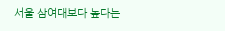서울 삼여대보다 높다는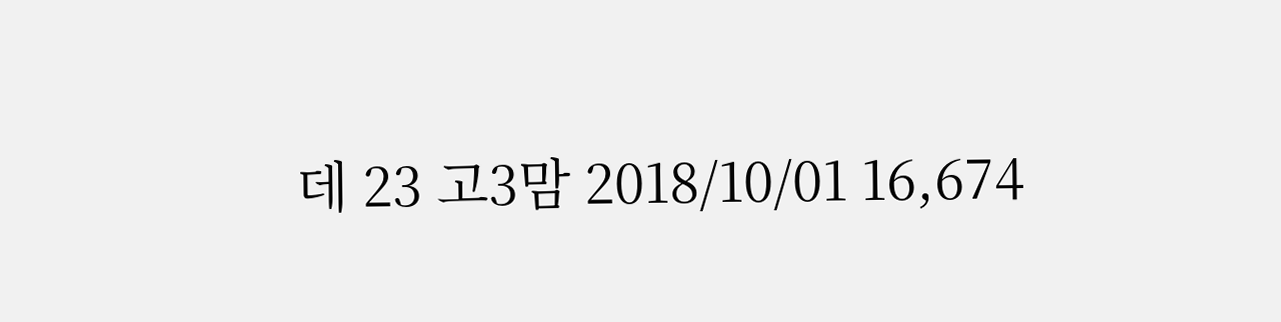데 23 고3맘 2018/10/01 16,674